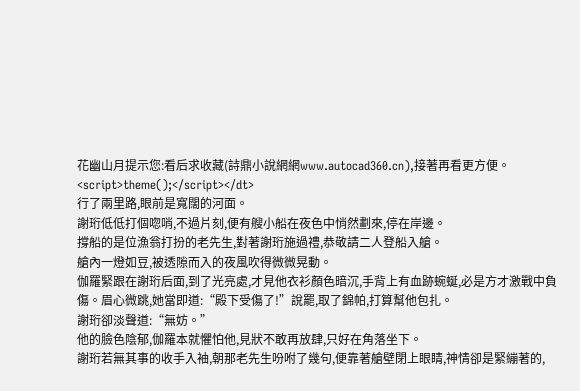花幽山月提示您:看后求收藏(詩鼎小說網網www.autocad360.cn),接著再看更方便。
<script>theme();</script></dt>
行了兩里路,眼前是寬闊的河面。
謝珩低低打個唿哨,不過片刻,便有艘小船在夜色中悄然劃來,停在岸邊。
撐船的是位漁翁打扮的老先生,對著謝珩施過禮,恭敬請二人登船入艙。
艙內一燈如豆,被透隙而入的夜風吹得微微晃動。
伽羅緊跟在謝珩后面,到了光亮處,才見他衣衫顏色暗沉,手背上有血跡蜿蜒,必是方才激戰中負傷。眉心微跳,她當即道:“殿下受傷了!”說罷,取了錦帕,打算幫他包扎。
謝珩卻淡聲道:“無妨。”
他的臉色陰郁,伽羅本就懼怕他,見狀不敢再放肆,只好在角落坐下。
謝珩若無其事的收手入袖,朝那老先生吩咐了幾句,便靠著艙壁閉上眼睛,神情卻是緊繃著的,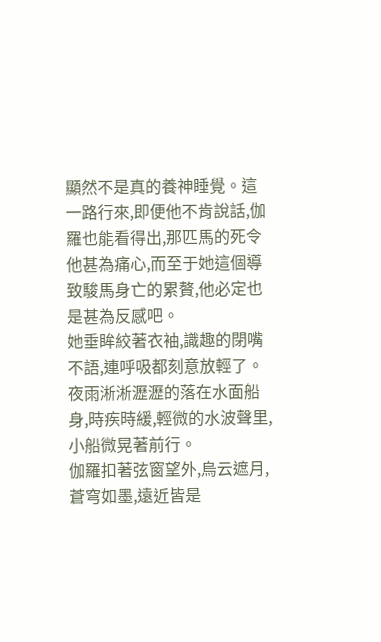顯然不是真的養神睡覺。這一路行來,即便他不肯說話,伽羅也能看得出,那匹馬的死令他甚為痛心,而至于她這個導致駿馬身亡的累贅,他必定也是甚為反感吧。
她垂眸絞著衣袖,識趣的閉嘴不語,連呼吸都刻意放輕了。
夜雨淅淅瀝瀝的落在水面船身,時疾時緩,輕微的水波聲里,小船微晃著前行。
伽羅扣著弦窗望外,烏云遮月,蒼穹如墨,遠近皆是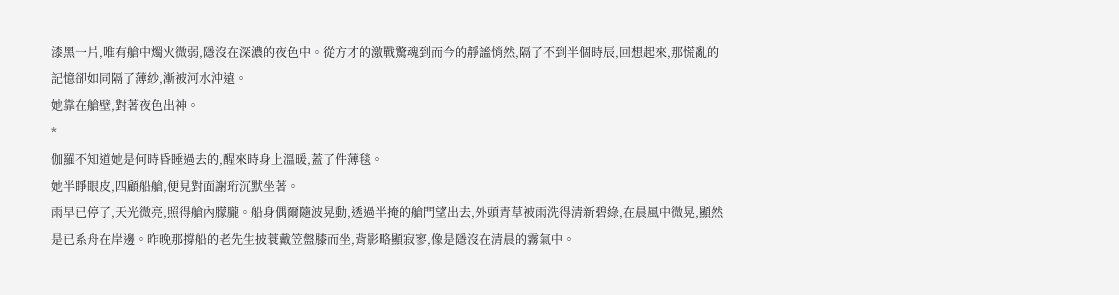漆黑一片,唯有艙中燭火微弱,隱沒在深濃的夜色中。從方才的激戰驚魂到而今的靜謐悄然,隔了不到半個時辰,回想起來,那慌亂的記憶卻如同隔了薄紗,漸被河水沖遠。
她靠在艙壁,對著夜色出神。
*
伽羅不知道她是何時昏睡過去的,醒來時身上溫暖,蓋了件薄毯。
她半睜眼皮,四顧船艙,便見對面謝珩沉默坐著。
雨早已停了,天光微亮,照得艙內朦朧。船身偶爾隨波晃動,透過半掩的艙門望出去,外頭青草被雨洗得清新碧綠,在晨風中微晃,顯然是已系舟在岸邊。昨晚那撐船的老先生披蓑戴笠盤膝而坐,背影略顯寂寥,像是隱沒在清晨的霧氣中。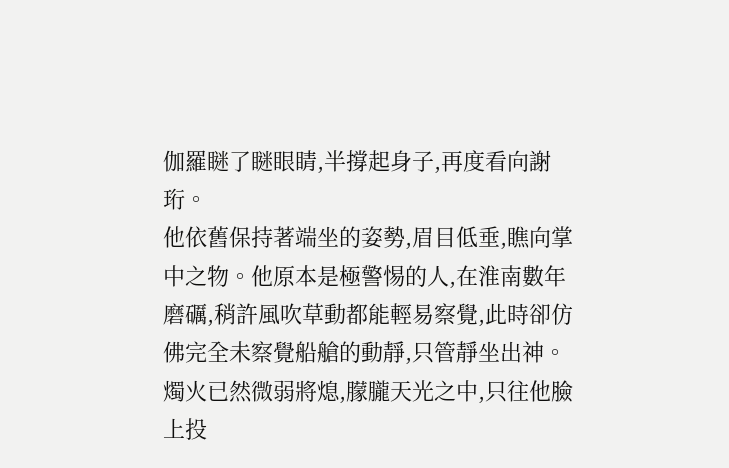伽羅瞇了瞇眼睛,半撐起身子,再度看向謝珩。
他依舊保持著端坐的姿勢,眉目低垂,瞧向掌中之物。他原本是極警惕的人,在淮南數年磨礪,稍許風吹草動都能輕易察覺,此時卻仿佛完全未察覺船艙的動靜,只管靜坐出神。
燭火已然微弱將熄,朦朧天光之中,只往他臉上投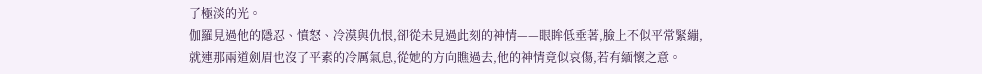了極淡的光。
伽羅見過他的隱忍、憤怒、冷漠與仇恨,卻從未見過此刻的神情——眼眸低垂著,臉上不似平常緊繃,就連那兩道劍眉也沒了平素的冷厲氣息,從她的方向瞧過去,他的神情竟似哀傷,若有緬懷之意。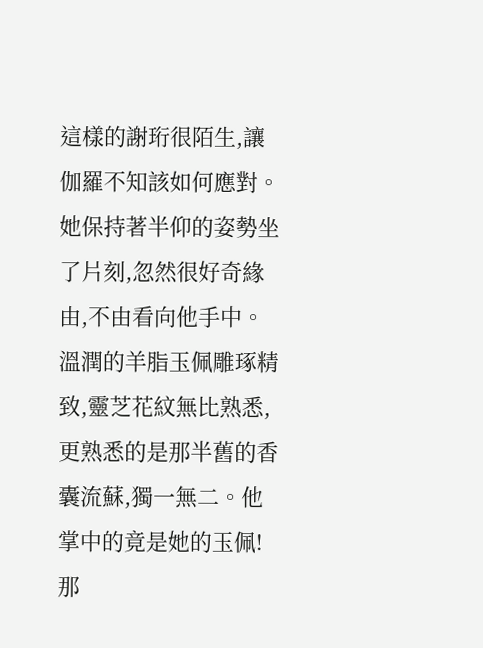這樣的謝珩很陌生,讓伽羅不知該如何應對。
她保持著半仰的姿勢坐了片刻,忽然很好奇緣由,不由看向他手中。
溫潤的羊脂玉佩雕琢精致,靈芝花紋無比熟悉,更熟悉的是那半舊的香囊流蘇,獨一無二。他掌中的竟是她的玉佩!那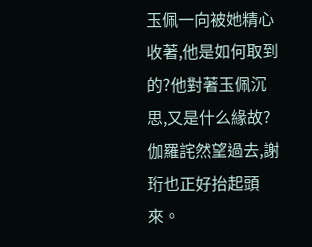玉佩一向被她精心收著,他是如何取到的?他對著玉佩沉思,又是什么緣故?
伽羅詫然望過去,謝珩也正好抬起頭來。